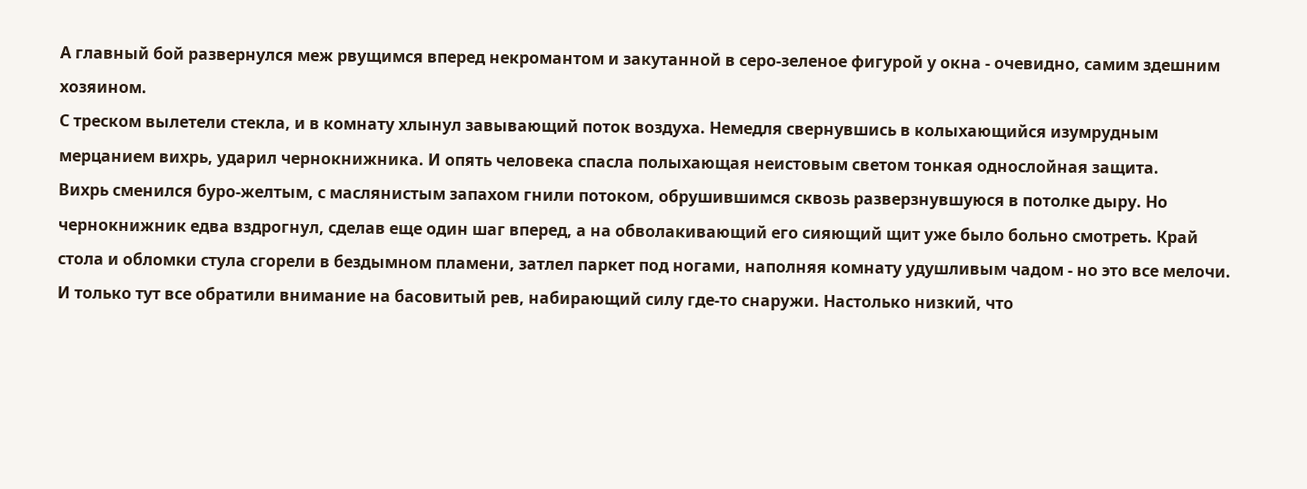А главный бой развернулся меж рвущимся вперед некромантом и закутанной в серо-зеленое фигурой у окна - очевидно, самим здешним хозяином.
С треском вылетели стекла, и в комнату хлынул завывающий поток воздуха. Немедля свернувшись в колыхающийся изумрудным мерцанием вихрь, ударил чернокнижника. И опять человека спасла полыхающая неистовым светом тонкая однослойная защита.
Вихрь сменился буро-желтым, с маслянистым запахом гнили потоком, обрушившимся сквозь разверзнувшуюся в потолке дыру. Но чернокнижник едва вздрогнул, сделав еще один шаг вперед, а на обволакивающий его сияющий щит уже было больно смотреть. Край стола и обломки стула сгорели в бездымном пламени, затлел паркет под ногами, наполняя комнату удушливым чадом - но это все мелочи.
И только тут все обратили внимание на басовитый рев, набирающий силу где-то снаружи. Настолько низкий, что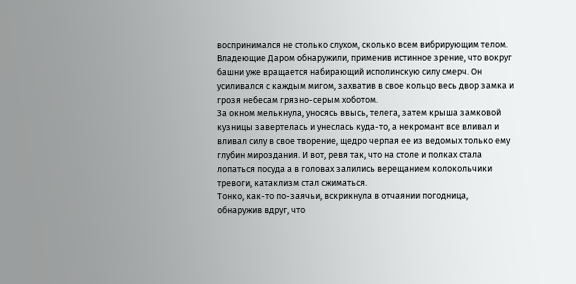воспринимался не столько слухом, сколько всем вибрирующим телом.
Владеющие Даром обнаружили, применив истинное зрение, что вокруг башни уже вращается набирающий исполинскую силу смерч. Он усиливался с каждым мигом, захватив в свое кольцо весь двор замка и грозя небесам грязно-серым хоботом.
За окном мелькнула, уносясь ввысь, телега, затем крыша замковой кузницы завертелась и унеслась куда-то, а некромант все вливал и вливал силу в свое творение, щедро черпая ее из ведомых только ему глубин мироздания. И вот, ревя так, что на столе и полках стала лопаться посуда а в головах залились верещанием колокольчики тревоги, катаклизм стал сжиматься.
Тонко, как-то по-заячьи, вскрикнула в отчаянии погодница, обнаружив вдруг, что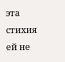эта стихия ей не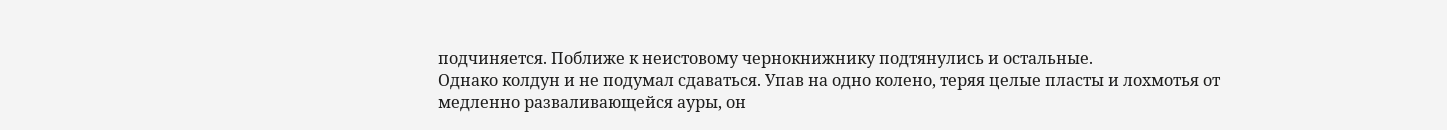подчиняется. Поближе к неистовому чернокнижнику подтянулись и остальные.
Однако колдун и не подумал сдаваться. Упав на одно колено, теряя целые пласты и лохмотья от медленно разваливающейся ауры, он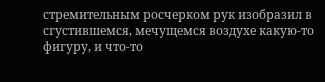стремительным росчерком рук изобразил в сгустившемся, мечущемся воздухе какую-то фигуру, и что-то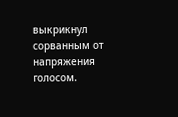выкрикнул сорванным от напряжения голосом.